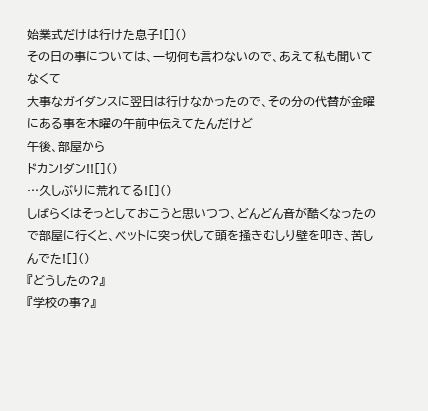始業式だけは行けた息子![]()
その日の事については、一切何も言わないので、あえて私も聞いてなくて
大事なガイダンスに翌日は行けなかったので、その分の代替が金曜にある事を木曜の午前中伝えてたんだけど
午後、部屋から
ドカン!ダン!![]()
…久しぶりに荒れてる![]()
しばらくはそっとしておこうと思いつつ、どんどん音が酷くなったので部屋に行くと、ベットに突っ伏して頭を掻きむしり壁を叩き、苦しんでた![]()
『どうしたの?』
『学校の事?』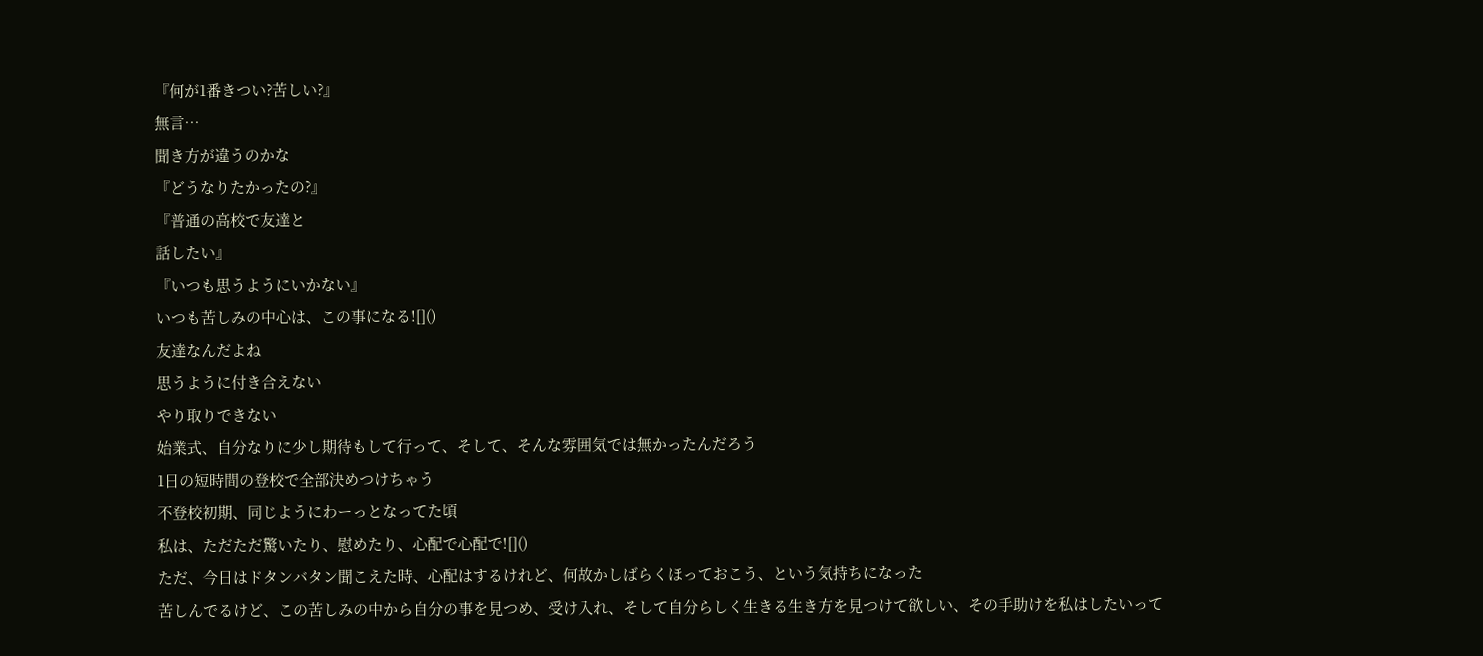『何が1番きつい?苦しい?』
無言…
聞き方が違うのかな
『どうなりたかったの?』
『普通の高校で友達と
話したい』
『いつも思うようにいかない』
いつも苦しみの中心は、この事になる![]()
友達なんだよね
思うように付き合えない
やり取りできない
始業式、自分なりに少し期待もして行って、そして、そんな雰囲気では無かったんだろう
1日の短時間の登校で全部決めつけちゃう
不登校初期、同じようにわーっとなってた頃
私は、ただただ驚いたり、慰めたり、心配で心配で![]()
ただ、今日はドタンバタン聞こえた時、心配はするけれど、何故かしばらくほっておこう、という気持ちになった
苦しんでるけど、この苦しみの中から自分の事を見つめ、受け入れ、そして自分らしく生きる生き方を見つけて欲しい、その手助けを私はしたいって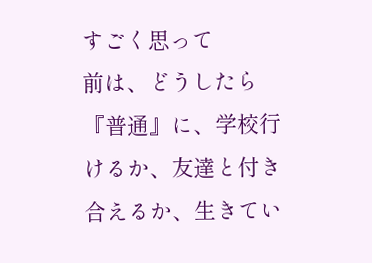すごく思って
前は、どうしたら『普通』に、学校行けるか、友達と付き合えるか、生きてい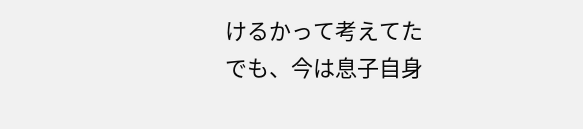けるかって考えてた
でも、今は息子自身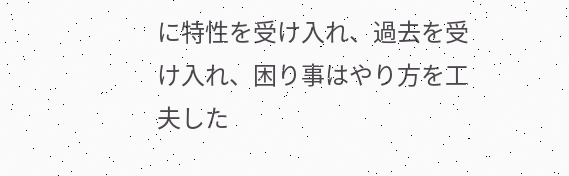に特性を受け入れ、過去を受け入れ、困り事はやり方を工夫した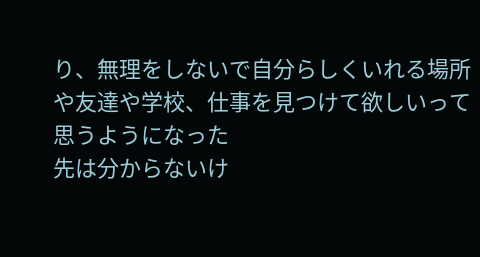り、無理をしないで自分らしくいれる場所や友達や学校、仕事を見つけて欲しいって思うようになった
先は分からないけ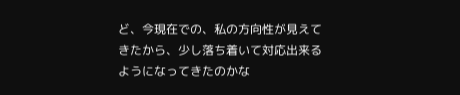ど、今現在での、私の方向性が見えてきたから、少し落ち着いて対応出来るようになってきたのかな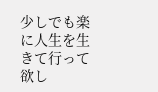少しでも楽に人生を生きて行って欲し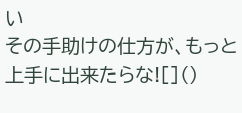い
その手助けの仕方が、もっと上手に出来たらな![]()